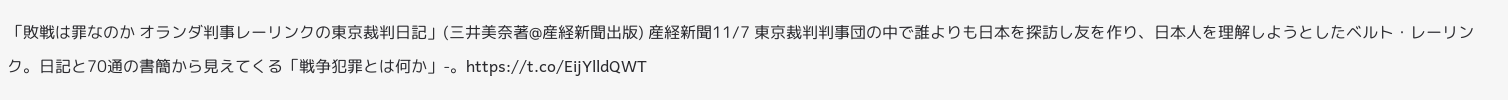「敗戦は罪なのか オランダ判事レーリンクの東京裁判日記」(三井美奈著@産経新聞出版) 産経新聞11/7 東京裁判判事団の中で誰よりも日本を探訪し友を作り、日本人を理解しようとしたベルト・レーリンク。日記と70通の書簡から見えてくる「戦争犯罪とは何か」-。https://t.co/EijYlldQWT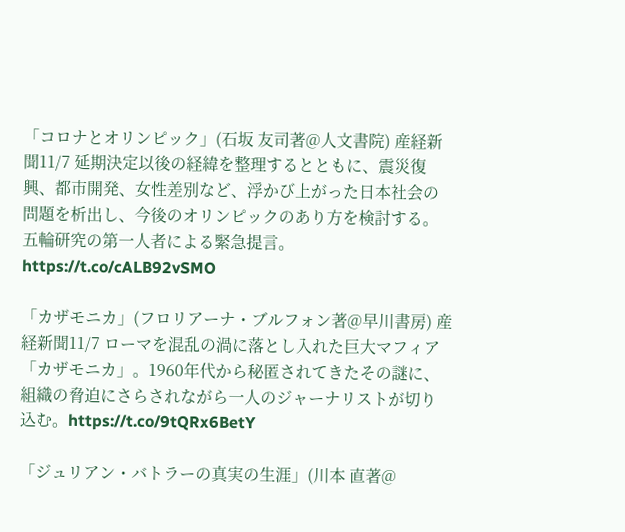「コロナとオリンピック」(石坂 友司著@人文書院) 産経新聞11/7 延期決定以後の経緯を整理するとともに、震災復興、都市開発、女性差別など、浮かび上がった日本社会の問題を析出し、今後のオリンピックのあり方を検討する。五輪研究の第一人者による緊急提言。https://t.co/cALB92vSMO

「カザモニカ」(フロリアーナ・ブルフォン著@早川書房) 産経新聞11/7 ローマを混乱の渦に落とし入れた巨大マフィア「カザモニカ」。1960年代から秘匿されてきたその謎に、組織の脅迫にさらされながら一人のジャーナリストが切り込む。https://t.co/9tQRx6BetY

「ジュリアン・バトラーの真実の生涯」(川本 直著@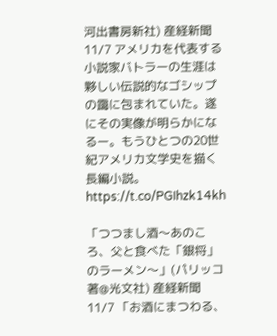河出書房新社) 産経新聞11/7 アメリカを代表する小説家バトラーの生涯は夥しい伝説的なゴシップの靄に包まれていた。遂にその実像が明らかになるー。もうひとつの20世紀アメリカ文学史を描く長編小説。https://t.co/PGIhzk14kh

「つつまし酒〜あのころ、父と食べた「銀将」のラーメン〜」(パリッコ著@光文社) 産経新聞11/7 「お酒にまつわる、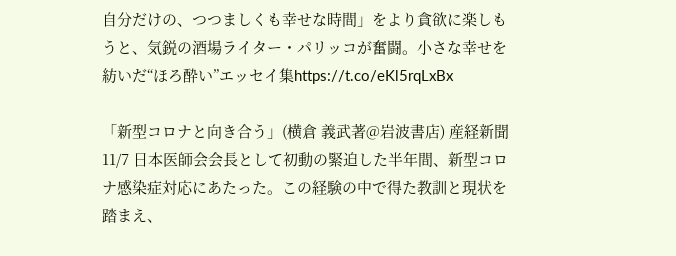自分だけの、つつましくも幸せな時間」をより貪欲に楽しもうと、気鋭の酒場ライター・パリッコが奮闘。小さな幸せを紡いだ“ほろ酔い”エッセイ集https://t.co/eKl5rqLxBx

「新型コロナと向き合う」(横倉 義武著@岩波書店) 産経新聞11/7 日本医師会会長として初動の緊迫した半年間、新型コロナ感染症対応にあたった。この経験の中で得た教訓と現状を踏まえ、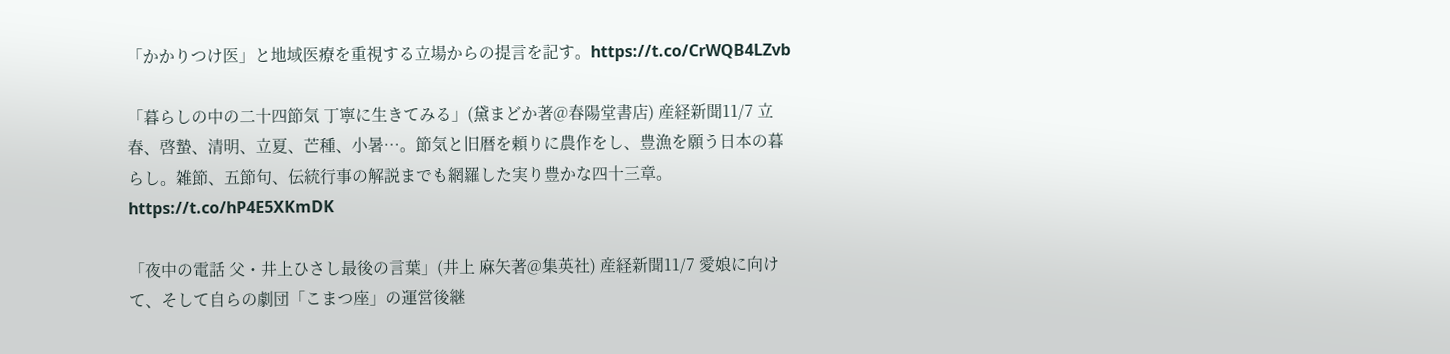「かかりつけ医」と地域医療を重視する立場からの提言を記す。https://t.co/CrWQB4LZvb

「暮らしの中の二十四節気 丁寧に生きてみる」(黛まどか著@春陽堂書店) 産経新聞11/7 立春、啓蟄、清明、立夏、芒種、小暑…。節気と旧暦を頼りに農作をし、豊漁を願う日本の暮らし。雑節、五節句、伝統行事の解説までも網羅した実り豊かな四十三章。https://t.co/hP4E5XKmDK

「夜中の電話 父・井上ひさし最後の言葉」(井上 麻矢著@集英社) 産経新聞11/7 愛娘に向けて、そして自らの劇団「こまつ座」の運営後継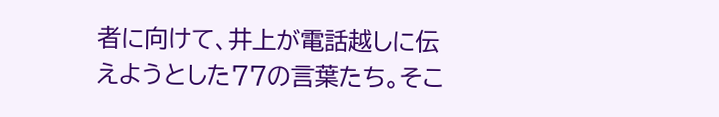者に向けて、井上が電話越しに伝えようとした77の言葉たち。そこ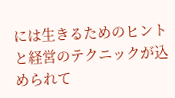には生きるためのヒントと経営のテクニックが込められて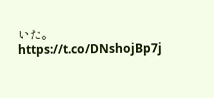いた。https://t.co/DNshojBp7j